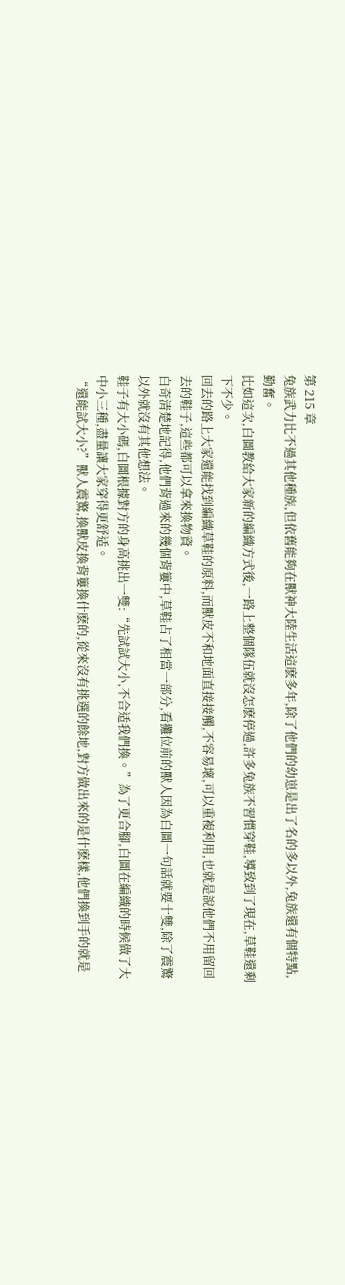第 215 章
兔族武力比不過其他種族,但依舊能夠在獸神大陸生活這麽多年,除了他們的幼崽是出了名的多以外,兔族還有個特點,勤奮。
比如這次,白圖教給大家新的編織方式後,一路上整個隊伍就沒怎麽停過,許多兔族不習慣穿鞋,導致到了現在,草鞋還剩下不少。
回去的路上大家還能找到編織草鞋的原料,而獸皮不和地面直接接觸,不容易壞,可以重複利用,也就是說他們不用留回去的鞋子,這些都可以拿來換物資。
白奇清楚地記得,他們背過來的幾個背簍中,草鞋占了相當一部分,看攤位前的獸人因為白圖一句話就要十雙,除了震驚以外就沒有其他想法。
鞋子有大小碼,白圖根據對方的身高挑出一雙:“先試試大小,不合适我們換。”為了更合腳,白圖在編織的時候做了大中小三種,盡量讓大家穿得更舒适。
“還能試大小?”獸人震驚,換獸皮換背簍換什麽的,從來沒有挑選的餘地,對方做出來的是什麽樣,他們換到手的就是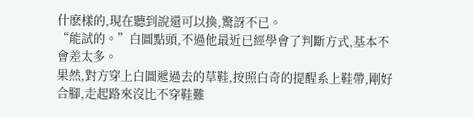什麽樣的,現在聽到說還可以換,驚訝不已。
“能試的。”白圖點頭,不過他最近已經學會了判斷方式,基本不會差太多。
果然,對方穿上白圖遞過去的草鞋,按照白奇的提醒系上鞋帶,剛好合腳,走起路來沒比不穿鞋難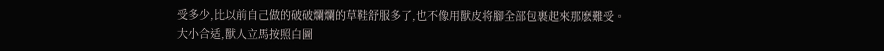受多少,比以前自己做的破破爛爛的草鞋舒服多了,也不像用獸皮将腳全部包裹起來那麽難受。
大小合适,獸人立馬按照白圖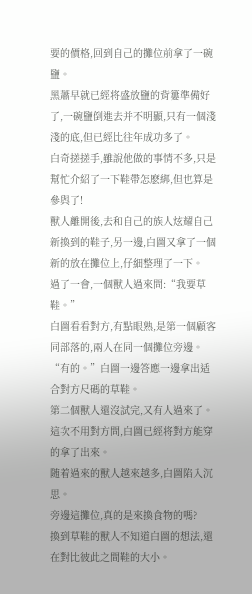要的價格,回到自己的攤位前拿了一碗鹽。
黑蕭早就已經将盛放鹽的背簍準備好了,一碗鹽倒進去并不明顯,只有一個淺淺的底,但已經比往年成功多了。
白奇搓搓手,雖說他做的事情不多,只是幫忙介紹了一下鞋帶怎麽綁,但也算是參與了!
獸人離開後,去和自己的族人炫耀自己新換到的鞋子,另一邊,白圖又拿了一個新的放在攤位上,仔細整理了一下。
過了一會,一個獸人過來問:“我要草鞋。”
白圖看看對方,有點眼熟,是第一個顧客同部落的,兩人在同一個攤位旁邊。
“有的。”白圖一邊答應一邊拿出适合對方尺碼的草鞋。
第二個獸人還沒試完,又有人過來了。
這次不用對方問,白圖已經将對方能穿的拿了出來。
随着過來的獸人越來越多,白圖陷入沉思。
旁邊這攤位,真的是來換食物的嗎?
換到草鞋的獸人不知道白圖的想法,還在對比彼此之間鞋的大小。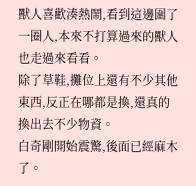獸人喜歡湊熱鬧,看到這邊圍了一圈人,本來不打算過來的獸人也走過來看看。
除了草鞋,攤位上還有不少其他東西,反正在哪都是換,還真的換出去不少物資。
白奇剛開始震驚,後面已經麻木了。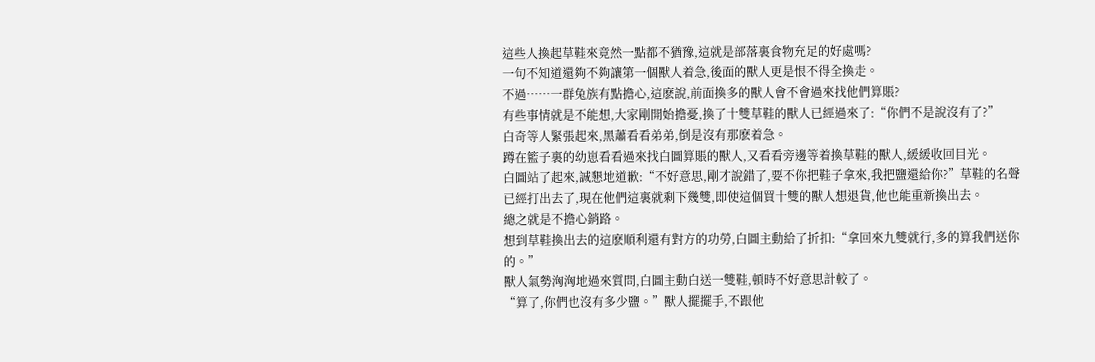這些人換起草鞋來竟然一點都不猶豫,這就是部落裏食物充足的好處嗎?
一句不知道還夠不夠讓第一個獸人着急,後面的獸人更是恨不得全換走。
不過……一群兔族有點擔心,這麽說,前面換多的獸人會不會過來找他們算賬?
有些事情就是不能想,大家剛開始擔憂,換了十雙草鞋的獸人已經過來了:“你們不是說沒有了?”
白奇等人緊張起來,黑蕭看看弟弟,倒是沒有那麽着急。
蹲在籃子裏的幼崽看看過來找白圖算賬的獸人,又看看旁邊等着換草鞋的獸人,緩緩收回目光。
白圖站了起來,誠懇地道歉:“不好意思,剛才說錯了,要不你把鞋子拿來,我把鹽還給你?”草鞋的名聲已經打出去了,現在他們這裏就剩下幾雙,即使這個買十雙的獸人想退貨,他也能重新換出去。
總之就是不擔心銷路。
想到草鞋換出去的這麽順利還有對方的功勞,白圖主動給了折扣:“拿回來九雙就行,多的算我們送你的。”
獸人氣勢洶洶地過來質問,白圖主動白送一雙鞋,頓時不好意思計較了。
“算了,你們也沒有多少鹽。”獸人擺擺手,不跟他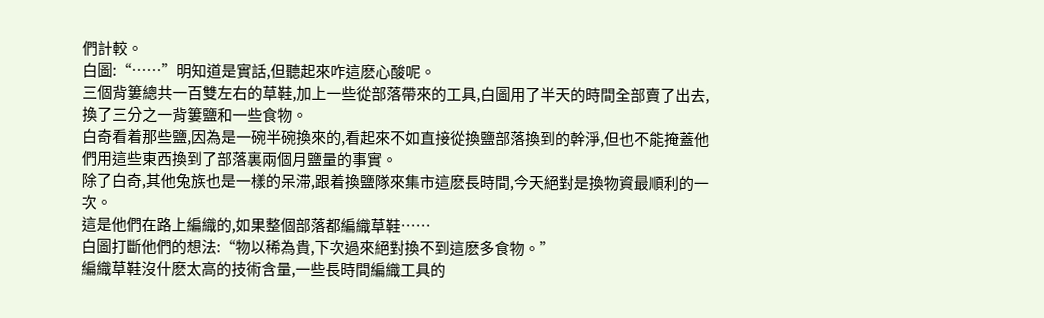們計較。
白圖:“……”明知道是實話,但聽起來咋這麽心酸呢。
三個背簍總共一百雙左右的草鞋,加上一些從部落帶來的工具,白圖用了半天的時間全部賣了出去,換了三分之一背簍鹽和一些食物。
白奇看着那些鹽,因為是一碗半碗換來的,看起來不如直接從換鹽部落換到的幹淨,但也不能掩蓋他們用這些東西換到了部落裏兩個月鹽量的事實。
除了白奇,其他兔族也是一樣的呆滞,跟着換鹽隊來集市這麽長時間,今天絕對是換物資最順利的一次。
這是他們在路上編織的,如果整個部落都編織草鞋……
白圖打斷他們的想法:“物以稀為貴,下次過來絕對換不到這麽多食物。”
編織草鞋沒什麽太高的技術含量,一些長時間編織工具的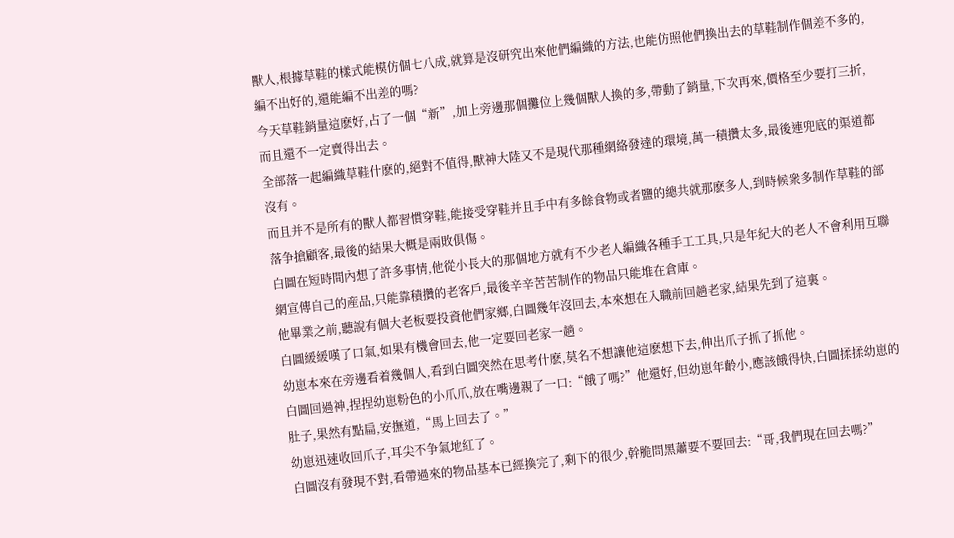獸人,根據草鞋的樣式能模仿個七八成,就算是沒研究出來他們編織的方法,也能仿照他們換出去的草鞋制作個差不多的,編不出好的,還能編不出差的嗎?
今天草鞋銷量這麽好,占了一個“新”,加上旁邊那個攤位上幾個獸人換的多,帶動了銷量,下次再來,價格至少要打三折,而且還不一定賣得出去。
全部落一起編織草鞋什麽的,絕對不值得,獸神大陸又不是現代那種網絡發達的環境,萬一積攢太多,最後連兜底的渠道都沒有。
而且并不是所有的獸人都習慣穿鞋,能接受穿鞋并且手中有多餘食物或者鹽的總共就那麽多人,到時候衆多制作草鞋的部落争搶顧客,最後的結果大概是兩敗俱傷。
白圖在短時間內想了許多事情,他從小長大的那個地方就有不少老人編織各種手工工具,只是年紀大的老人不會利用互聯網宣傳自己的産品,只能靠積攢的老客戶,最後辛辛苦苦制作的物品只能堆在倉庫。
他畢業之前,聽說有個大老板要投資他們家鄉,白圖幾年沒回去,本來想在入職前回趟老家,結果先到了這裏。
白圖緩緩嘆了口氣,如果有機會回去,他一定要回老家一趟。
幼崽本來在旁邊看着幾個人,看到白圖突然在思考什麽,莫名不想讓他這麽想下去,伸出爪子抓了抓他。
白圖回過神,捏捏幼崽粉色的小爪爪,放在嘴邊親了一口:“餓了嗎?”他還好,但幼崽年齡小,應該餓得快,白圖揉揉幼崽的肚子,果然有點扁,安撫道,“馬上回去了。”
幼崽迅速收回爪子,耳尖不争氣地紅了。
白圖沒有發現不對,看帶過來的物品基本已經換完了,剩下的很少,幹脆問黑蕭要不要回去:“哥,我們現在回去嗎?”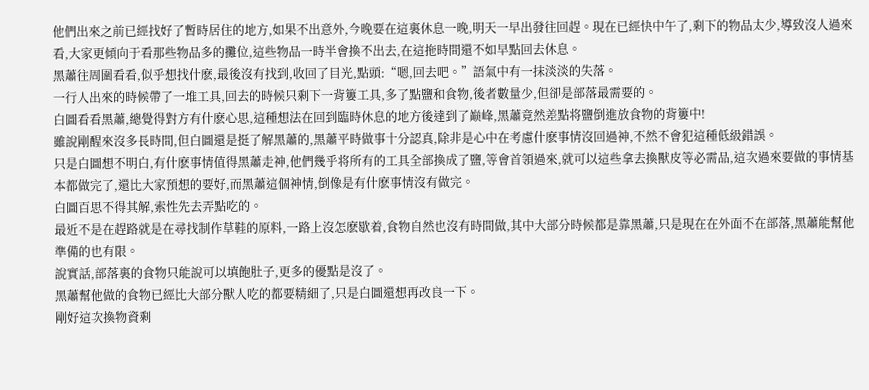他們出來之前已經找好了暫時居住的地方,如果不出意外,今晚要在這裏休息一晚,明天一早出發往回趕。現在已經快中午了,剩下的物品太少,導致沒人過來看,大家更傾向于看那些物品多的攤位,這些物品一時半會換不出去,在這拖時間還不如早點回去休息。
黑蕭往周圍看看,似乎想找什麽,最後沒有找到,收回了目光,點頭:“嗯,回去吧。”語氣中有一抹淡淡的失落。
一行人出來的時候帶了一堆工具,回去的時候只剩下一背簍工具,多了點鹽和食物,後者數量少,但卻是部落最需要的。
白圖看看黑蕭,總覺得對方有什麽心思,這種想法在回到臨時休息的地方後達到了巅峰,黑蕭竟然差點将鹽倒進放食物的背簍中!
雖說剛醒來沒多長時間,但白圖還是挺了解黑蕭的,黑蕭平時做事十分認真,除非是心中在考慮什麽事情沒回過神,不然不會犯這種低級錯誤。
只是白圖想不明白,有什麽事情值得黑蕭走神,他們幾乎将所有的工具全部換成了鹽,等會首領過來,就可以這些拿去換獸皮等必需品,這次過來要做的事情基本都做完了,還比大家預想的要好,而黑蕭這個神情,倒像是有什麽事情沒有做完。
白圖百思不得其解,索性先去弄點吃的。
最近不是在趕路就是在尋找制作草鞋的原料,一路上沒怎麽歇着,食物自然也沒有時間做,其中大部分時候都是靠黑蕭,只是現在在外面不在部落,黑蕭能幫他準備的也有限。
說實話,部落裏的食物只能說可以填飽肚子,更多的優點是沒了。
黑蕭幫他做的食物已經比大部分獸人吃的都要精細了,只是白圖還想再改良一下。
剛好這次換物資剩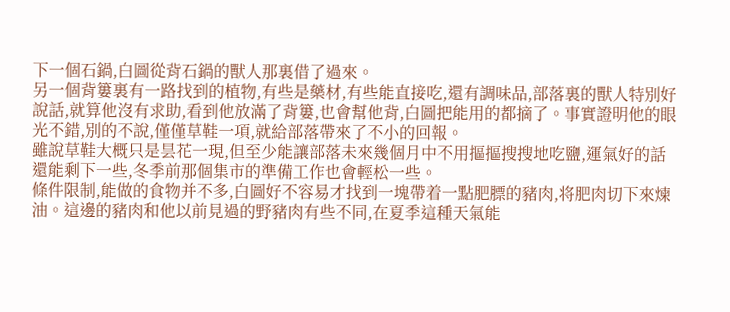下一個石鍋,白圖從背石鍋的獸人那裏借了過來。
另一個背簍裏有一路找到的植物,有些是藥材,有些能直接吃,還有調味品,部落裏的獸人特別好說話,就算他沒有求助,看到他放滿了背簍,也會幫他背,白圖把能用的都摘了。事實證明他的眼光不錯,別的不說,僅僅草鞋一項,就給部落帶來了不小的回報。
雖說草鞋大概只是昙花一現,但至少能讓部落未來幾個月中不用摳摳搜搜地吃鹽,運氣好的話還能剩下一些,冬季前那個集市的準備工作也會輕松一些。
條件限制,能做的食物并不多,白圖好不容易才找到一塊帶着一點肥膘的豬肉,将肥肉切下來煉油。這邊的豬肉和他以前見過的野豬肉有些不同,在夏季這種天氣能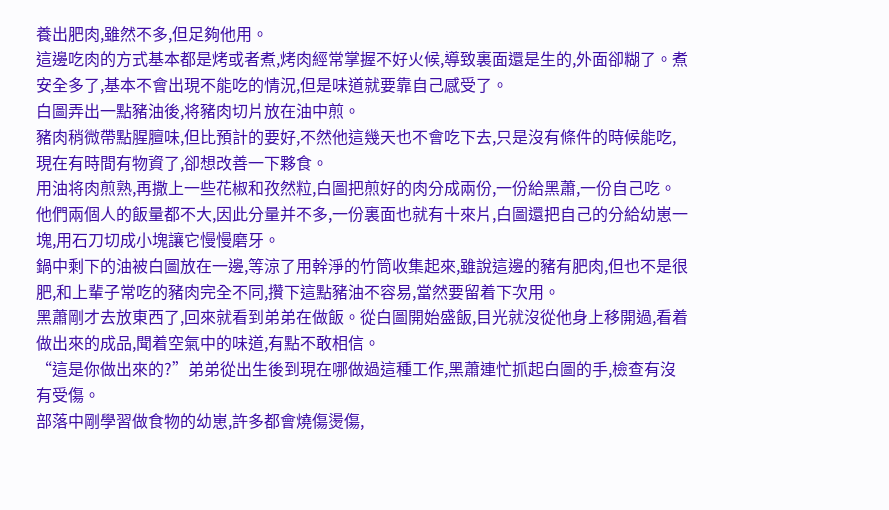養出肥肉,雖然不多,但足夠他用。
這邊吃肉的方式基本都是烤或者煮,烤肉經常掌握不好火候,導致裏面還是生的,外面卻糊了。煮安全多了,基本不會出現不能吃的情況,但是味道就要靠自己感受了。
白圖弄出一點豬油後,将豬肉切片放在油中煎。
豬肉稍微帶點腥膻味,但比預計的要好,不然他這幾天也不會吃下去,只是沒有條件的時候能吃,現在有時間有物資了,卻想改善一下夥食。
用油将肉煎熟,再撒上一些花椒和孜然粒,白圖把煎好的肉分成兩份,一份給黑蕭,一份自己吃。
他們兩個人的飯量都不大,因此分量并不多,一份裏面也就有十來片,白圖還把自己的分給幼崽一塊,用石刀切成小塊讓它慢慢磨牙。
鍋中剩下的油被白圖放在一邊,等涼了用幹淨的竹筒收集起來,雖說這邊的豬有肥肉,但也不是很肥,和上輩子常吃的豬肉完全不同,攢下這點豬油不容易,當然要留着下次用。
黑蕭剛才去放東西了,回來就看到弟弟在做飯。從白圖開始盛飯,目光就沒從他身上移開過,看着做出來的成品,聞着空氣中的味道,有點不敢相信。
“這是你做出來的?”弟弟從出生後到現在哪做過這種工作,黑蕭連忙抓起白圖的手,檢查有沒有受傷。
部落中剛學習做食物的幼崽,許多都會燒傷燙傷,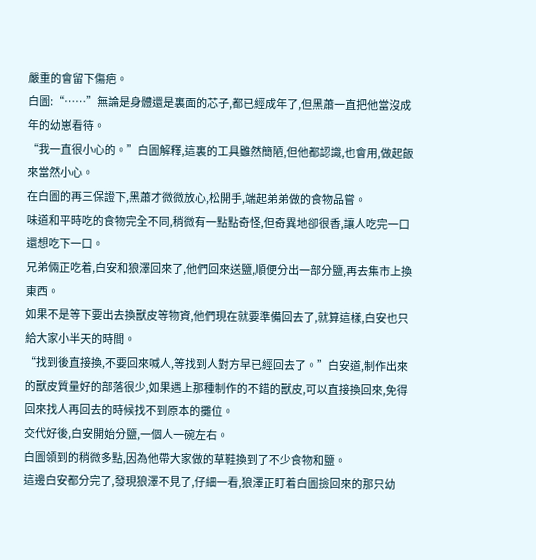嚴重的會留下傷疤。
白圖:“……”無論是身體還是裏面的芯子,都已經成年了,但黑蕭一直把他當沒成年的幼崽看待。
“我一直很小心的。”白圖解釋,這裏的工具雖然簡陋,但他都認識,也會用,做起飯來當然小心。
在白圖的再三保證下,黑蕭才微微放心,松開手,端起弟弟做的食物品嘗。
味道和平時吃的食物完全不同,稍微有一點點奇怪,但奇異地卻很香,讓人吃完一口還想吃下一口。
兄弟倆正吃着,白安和狼澤回來了,他們回來送鹽,順便分出一部分鹽,再去集市上換東西。
如果不是等下要出去換獸皮等物資,他們現在就要準備回去了,就算這樣,白安也只給大家小半天的時間。
“找到後直接換,不要回來喊人,等找到人對方早已經回去了。”白安道,制作出來的獸皮質量好的部落很少,如果遇上那種制作的不錯的獸皮,可以直接換回來,免得回來找人再回去的時候找不到原本的攤位。
交代好後,白安開始分鹽,一個人一碗左右。
白圖領到的稍微多點,因為他帶大家做的草鞋換到了不少食物和鹽。
這邊白安都分完了,發現狼澤不見了,仔細一看,狼澤正盯着白圖撿回來的那只幼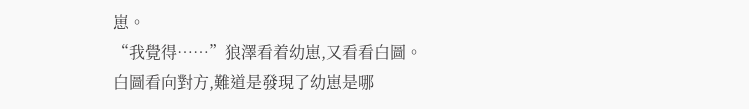崽。
“我覺得……”狼澤看着幼崽,又看看白圖。
白圖看向對方,難道是發現了幼崽是哪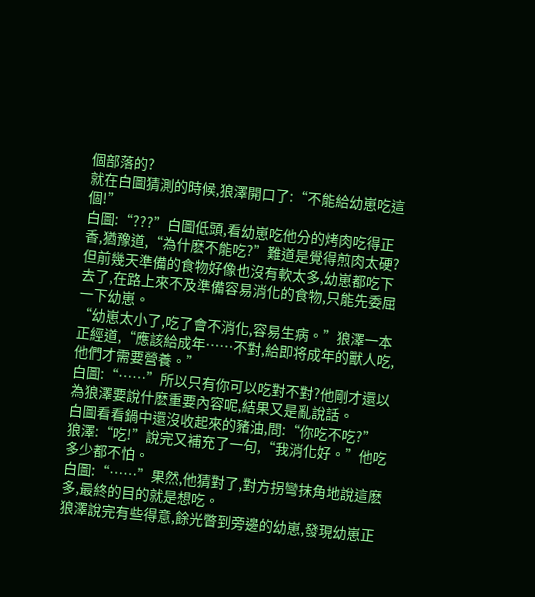個部落的?
就在白圖猜測的時候,狼澤開口了:“不能給幼崽吃這個!”
白圖:“???”白圖低頭,看幼崽吃他分的烤肉吃得正香,猶豫道,“為什麽不能吃?”難道是覺得煎肉太硬?但前幾天準備的食物好像也沒有軟太多,幼崽都吃下去了,在路上來不及準備容易消化的食物,只能先委屈一下幼崽。
“幼崽太小了,吃了會不消化,容易生病。”狼澤一本正經道,“應該給成年……不對,給即将成年的獸人吃,他們才需要營養。”
白圖:“……”所以只有你可以吃對不對?他剛才還以為狼澤要說什麽重要內容呢,結果又是亂說話。
白圖看看鍋中還沒收起來的豬油,問:“你吃不吃?”
狼澤:“吃!”說完又補充了一句,“我消化好。”他吃多少都不怕。
白圖:“……”果然,他猜對了,對方拐彎抹角地說這麽多,最終的目的就是想吃。
狼澤說完有些得意,餘光瞥到旁邊的幼崽,發現幼崽正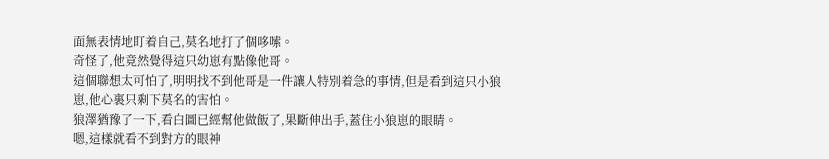面無表情地盯着自己,莫名地打了個哆嗦。
奇怪了,他竟然覺得這只幼崽有點像他哥。
這個聯想太可怕了,明明找不到他哥是一件讓人特別着急的事情,但是看到這只小狼崽,他心裏只剩下莫名的害怕。
狼澤猶豫了一下,看白圖已經幫他做飯了,果斷伸出手,蓋住小狼崽的眼睛。
嗯,這樣就看不到對方的眼神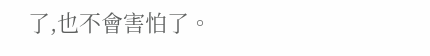了,也不會害怕了。